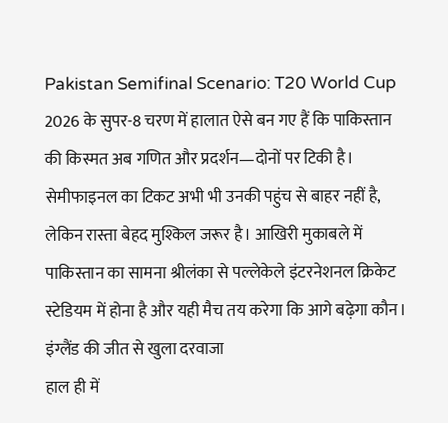Pakistan Semifinal Scenario: T20 World Cup 2026 के सुपर-8 चरण में हालात ऐसे बन गए हैं कि पाकिस्तान की किस्मत अब गणित और प्रदर्शन—दोनों पर टिकी है। सेमीफाइनल का टिकट अभी भी उनकी पहुंच से बाहर नहीं है, लेकिन रास्ता बेहद मुश्किल जरूर है। आखिरी मुकाबले में पाकिस्तान का सामना श्रीलंका से पल्लेकेले इंटरनेशनल क्रिकेट स्टेडियम में होना है और यही मैच तय करेगा कि आगे बढ़ेगा कौन।
इंग्लैंड की जीत से खुला दरवाजा
हाल ही में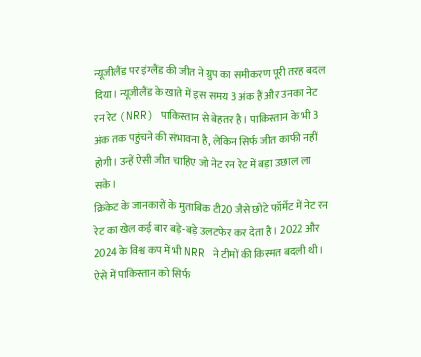न्यूजीलैंड पर इंग्लैंड की जीत ने ग्रुप का समीकरण पूरी तरह बदल दिया। न्यूजीलैंड के खाते में इस समय 3 अंक हैं और उनका नेट रन रेट (NRR) पाकिस्तान से बेहतर है। पाकिस्तान के भी 3 अंक तक पहुंचने की संभावना है, लेकिन सिर्फ जीत काफी नहीं होगी। उन्हें ऐसी जीत चाहिए जो नेट रन रेट में बड़ा उछाल ला सके।
क्रिकेट के जानकारों के मुताबिक टी20 जैसे छोटे फॉर्मेट में नेट रन रेट का खेल कई बार बड़े-बड़े उलटफेर कर देता है। 2022 और 2024 के विश्व कप में भी NRR ने टीमों की किस्मत बदली थी। ऐसे में पाकिस्तान को सिर्फ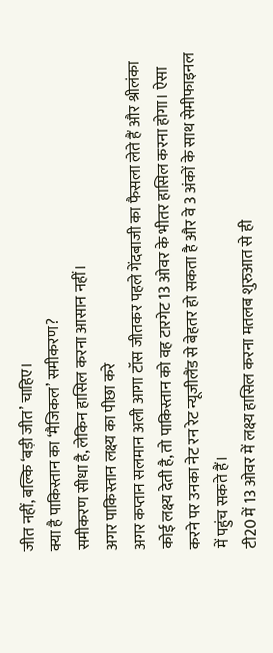जीत नहीं, बल्कि ‘बड़ी जीत’ चाहिए।
क्या है पाकिस्तान का ‘मैजिकल’ समीकरण?
समीकरण सीधा है, लेकिन हासिल करना आसान नहीं।
अगर पाकिस्तान लक्ष्य का पीछा करे
अगर कप्तान सलमान अली आगा टॉस जीतकर पहले गेंदबाजी का फैसला लेते हैं और श्रीलंका कोई लक्ष्य देती है, तो पाकिस्तान को वह टारगेट 13 ओवर के भीतर हासिल करना होगा। ऐसा करने पर उनका नेट रन रेट न्यूजीलैंड से बेहतर हो सकता है और वे 3 अंकों के साथ सेमीफाइनल में पहुंच सकते हैं।
टी20 में 13 ओवर में लक्ष्य हासिल करना मतलब शुरुआत से ही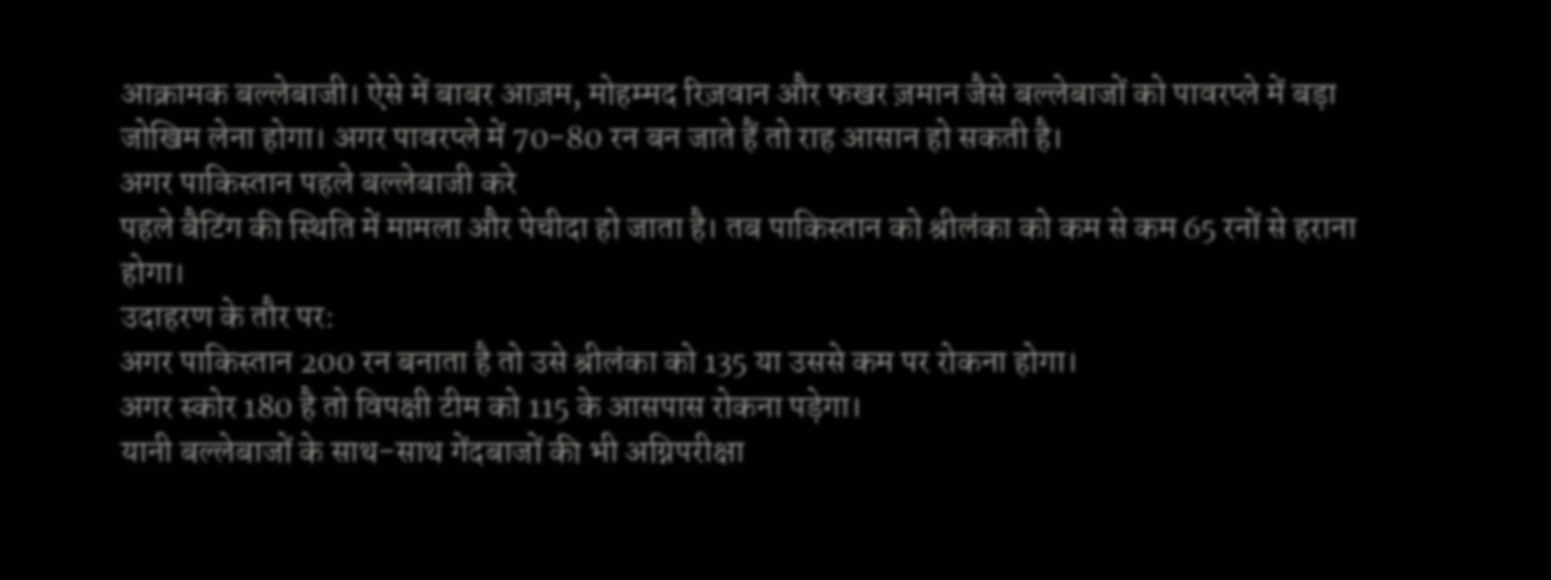आक्रामक बल्लेबाजी। ऐसे में बाबर आज़म, मोहम्मद रिज़वान और फखर ज़मान जैसे बल्लेबाजों को पावरप्ले में बड़ा जोखिम लेना होगा। अगर पावरप्ले में 70-80 रन बन जाते हैं तो राह आसान हो सकती है।
अगर पाकिस्तान पहले बल्लेबाजी करे
पहले बैटिंग की स्थिति में मामला और पेचीदा हो जाता है। तब पाकिस्तान को श्रीलंका को कम से कम 65 रनों से हराना होगा।
उदाहरण के तौर पर:
अगर पाकिस्तान 200 रन बनाता है तो उसे श्रीलंका को 135 या उससे कम पर रोकना होगा।
अगर स्कोर 180 है तो विपक्षी टीम को 115 के आसपास रोकना पड़ेगा।
यानी बल्लेबाजों के साथ-साथ गेंदबाजों की भी अग्निपरीक्षा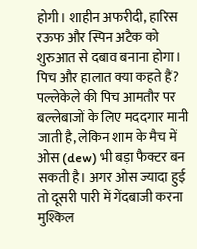होगी। शाहीन अफरीदी, हारिस रऊफ और स्पिन अटैक को शुरुआत से दबाव बनाना होगा।
पिच और हालात क्या कहते हैं?
पल्लेकेले की पिच आमतौर पर बल्लेबाजों के लिए मददगार मानी जाती है, लेकिन शाम के मैच में ओस (dew) भी बड़ा फैक्टर बन सकती है। अगर ओस ज्यादा हुई तो दूसरी पारी में गेंदबाजी करना मुश्किल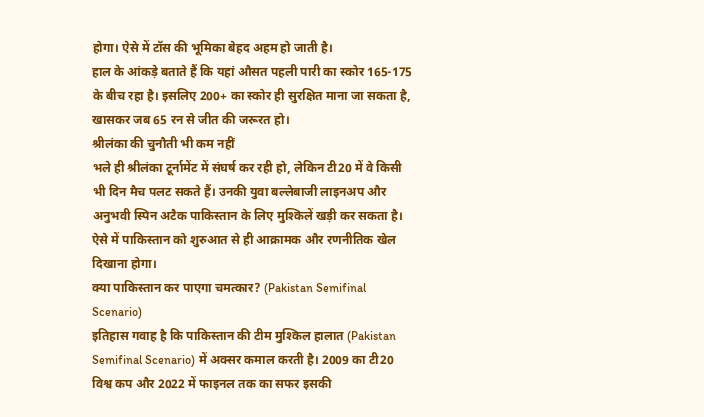होगा। ऐसे में टॉस की भूमिका बेहद अहम हो जाती है।
हाल के आंकड़े बताते हैं कि यहां औसत पहली पारी का स्कोर 165-175 के बीच रहा है। इसलिए 200+ का स्कोर ही सुरक्षित माना जा सकता है, खासकर जब 65 रन से जीत की जरूरत हो।
श्रीलंका की चुनौती भी कम नहीं
भले ही श्रीलंका टूर्नामेंट में संघर्ष कर रही हो, लेकिन टी20 में वे किसी भी दिन मैच पलट सकते हैं। उनकी युवा बल्लेबाजी लाइनअप और अनुभवी स्पिन अटैक पाकिस्तान के लिए मुश्किलें खड़ी कर सकता है। ऐसे में पाकिस्तान को शुरुआत से ही आक्रामक और रणनीतिक खेल दिखाना होगा।
क्या पाकिस्तान कर पाएगा चमत्कार? (Pakistan Semifinal Scenario)
इतिहास गवाह है कि पाकिस्तान की टीम मुश्किल हालात (Pakistan Semifinal Scenario) में अक्सर कमाल करती है। 2009 का टी20 विश्व कप और 2022 में फाइनल तक का सफर इसकी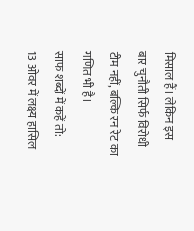मिसाल हैं। लेकिन इस बार चुनौती सिर्फ विरोधी टीम नहीं, बल्कि रन रेट का गणित भी है।
साफ शब्दों में कहें तो:
13 ओवर में लक्ष्य हासिल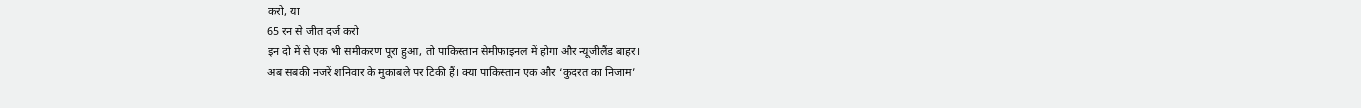करो, या
65 रन से जीत दर्ज करो
इन दो में से एक भी समीकरण पूरा हुआ, तो पाकिस्तान सेमीफाइनल में होगा और न्यूजीलैंड बाहर।
अब सबकी नजरें शनिवार के मुकाबले पर टिकी हैं। क्या पाकिस्तान एक और ‘कुदरत का निजाम’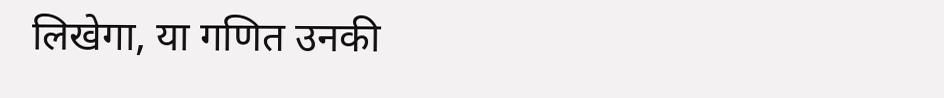लिखेगा, या गणित उनकी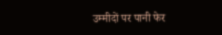उम्मीदों पर पानी फेर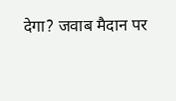देगा? जवाब मैदान पर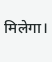मिलेगा।